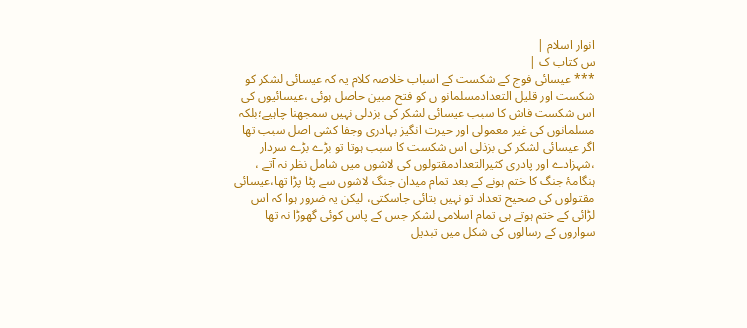انوار اسلام |
س کتاب ک |
*** عیسائی فوج کے شکست کے اسباب خلاصہ کلام یہ کہ عیسائی لشکر کو شکست اور قلیل التعدادمسلمانو ں کو فتح مبین حاصل ہوئی ،عیسائیوں کی اس شکست فاش کا سبب عیسائی لشکر کی بزدلی نہیں سمجھنا چاہیے؛بلکہ مسلمانوں کی غیر معمولی اور حیرت انگیز بہادری وجفا کشی اصل سبب تھا اگر عیسائی لشکر کی بزذلی اس شکست کا سبب ہوتا تو بڑے بڑے سردار ،شہزادے اور پادری کثیرالتعدادمقتولوں کی لاشوں میں شامل نظر نہ آتے ، ہنگامۂ جنگ کا ختم ہونے کے بعد تمام میدان جنگ لاشوں سے پٹا پڑا تھا،عیسائی مقتولوں کی صحیح تعداد تو نہیں بتائی جاسکتی، لیکن یہ ضرور ہوا کہ اس لڑائی کے ختم ہوتے ہی تمام اسلامی لشکر جس کے پاس کوئی گھوڑا نہ تھا سواروں کے رسالوں کی شکل میں تبدیل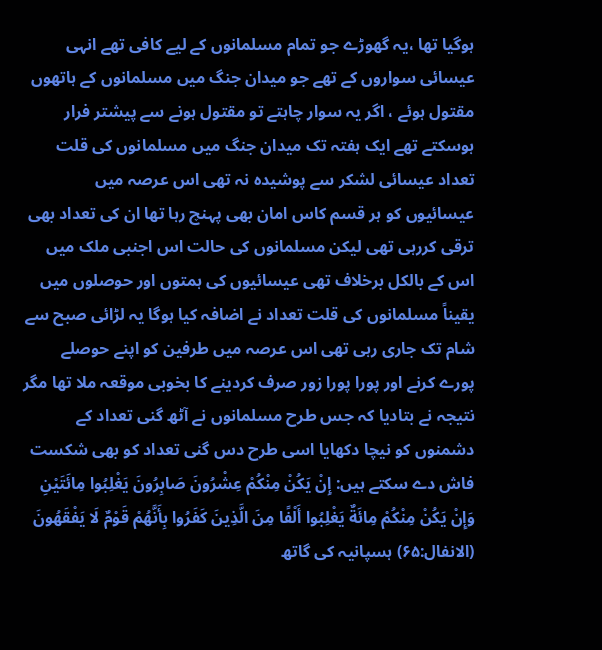ہوگیا تھا ،یہ گھوڑے جو تمام مسلمانوں کے لیے کافی تھے انہی عیسائی سواروں کے تھے جو میدان جنگ میں مسلمانوں کے ہاتھوں مقتول ہوئے ، اگر یہ سوار چاہتے تو مقتول ہونے سے پیشتر فرار ہوسکتے تھے ایک ہفتہ تک میدان جنگ میں مسلمانوں کی قلت تعداد عیسائی لشکر سے پوشیدہ نہ تھی اس عرصہ میں عیسائیوں کو ہر قسم کاس امان بھی پہنچ رہا تھا ان کی تعداد بھی ترقی کررہی تھی لیکن مسلمانوں کی حالت اس اجنبی ملک میں اس کے بالکل برخلاف تھی عیسائیوں کی ہمتوں اور حوصلوں میں یقیناً مسلمانوں کی قلت تعداد نے اضافہ کیا ہوگا یہ لڑائی صبح سے شام تک جاری رہی تھی اس عرصہ میں طرفین کو اپنے حوصلے پورے کرنے اور پورا پورا زور صرف کردینے کا بخوبی موقعہ ملا تھا مگر نتیجہ نے بتادیا کہ جس طرح مسلمانوں نے آٹھ گنی تعداد کے دشمنوں کو نیچا دکھایا اسی طرح دس گنی تعداد کو بھی شکست فاش دے سکتے ہیں: إِنْ يَكُنْ مِنْكُمْ عِشْرُونَ صَابِرُونَ يَغْلِبُوا مِائَتَيْنِ وَإِنْ يَكُنْ مِنْكُمْ مِائَةٌ يَغْلِبُوا أَلْفًا مِنَ الَّذِينَ كَفَرُوا بِأَنَّهُمْ قَوْمٌ لَا يَفْقَهُونَ (الانفال:۶۵) ہسپانیہ کی گاتھ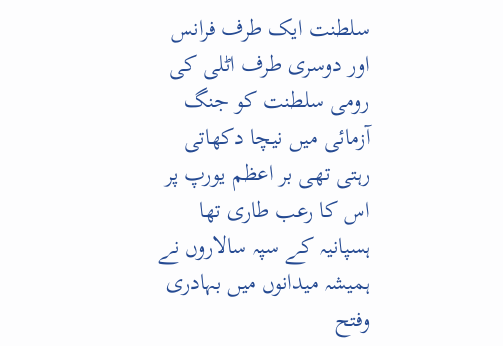سلطنت ایک طرف فرانس اور دوسری طرف اٹلی کی رومی سلطنت کو جنگ آزمائی میں نیچا دکھاتی رہتی تھی بر اعظم یورپ پر اس کا رعب طاری تھا ہسپانیہ کے سپہ سالاروں نے ہمیشہ میدانوں میں بہادری وفتح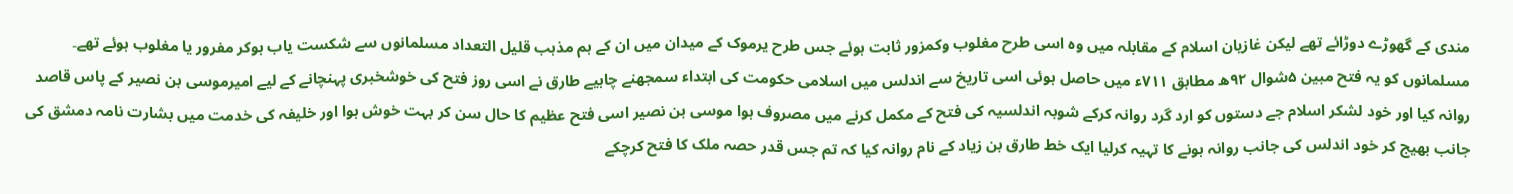مندی کے گھوڑے دوڑائے تھے لیکن غازیان اسلام کے مقابلہ میں وہ اسی طرح مغلوب وکمزور ثابت ہوئے جس طرح یرموک کے میدان میں ان کے ہم مذہب قلیل التعداد مسلمانوں سے شکست یاب ہوکر مفرور یا مغلوب ہوئے تھے۔ مسلمانوں کو یہ فتح مبین ۵شوال ۹۲ھ مطابق ۷۱۱ء میں حاصل ہوئی اسی تاریخ سے اندلس میں اسلامی حکومت کی ابتداء سمجھنے چاہیے طارق نے اسی روز فتح کی خوشخبری پہنچانے کے لیے امیرموسی بن نصیر کے پاس قاصد روانہ کیا اور خود لشکر اسلام جے دستوں کو ارد گرد روانہ کرکے شوبہ اندلسیہ کی فتح کے مکمل کرنے میں مصروف ہوا موسی بن نصیر اسی فتح عظیم کا حال سن کر بہت خوش ہوا اور خلیفہ کی خدمت میں بشارت نامہ دمشق کی جانب بھیج کر خود اندلس کی جانب روانہ ہونے کا تہیہ کرلیا ایک خط طارق بن زیاد کے نام روانہ کیا کہ تم جس قدر حصہ ملک کا فتح کرچکے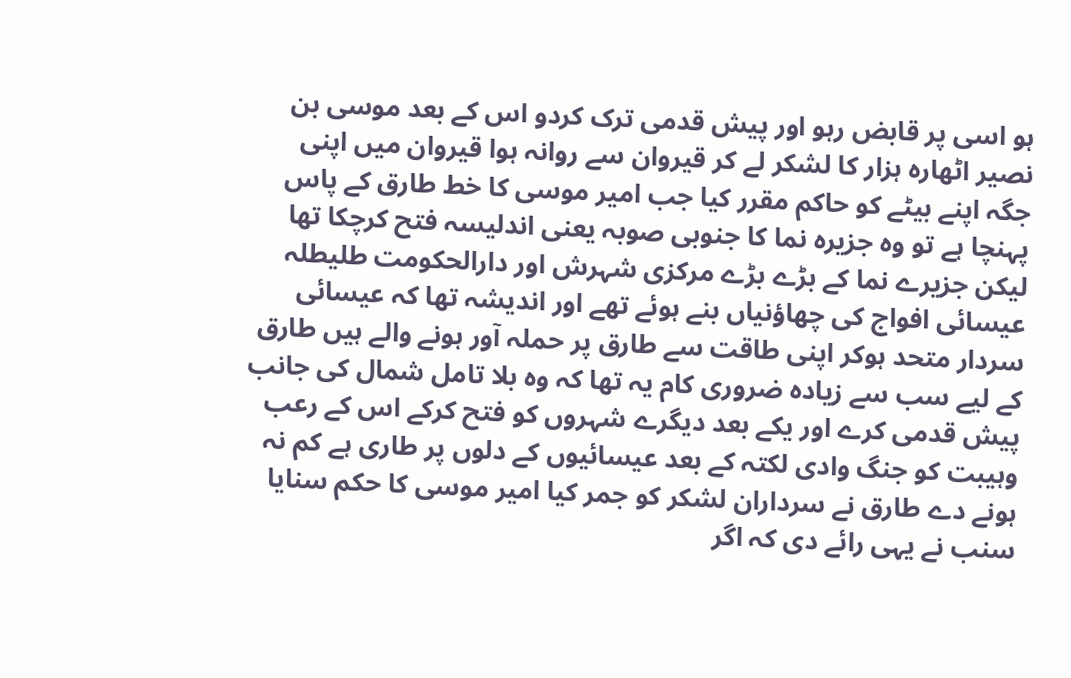ہو اسی پر قابض رہو اور پیش قدمی ترک کردو اس کے بعد موسی بن نصیر اٹھارہ ہزار کا لشکر لے کر قیروان سے روانہ ہوا قیروان میں اپنی جگہ اپنے بیٹے کو حاکم مقرر کیا جب امیر موسی کا خط طارق کے پاس پہنچا ہے تو وہ جزیرہ نما کا جنوبی صوبہ یعنی اندلیسہ فتح کرچکا تھا لیکن جزیرے نما کے بڑے بڑے مرکزی شہرش اور دارالحکومت طلیطلہ عیسائی افواج کی چھاؤنیاں بنے ہوئے تھے اور اندیشہ تھا کہ عیسائی سردار متحد ہوکر اپنی طاقت سے طارق پر حملہ آور ہونے والے ہیں طارق کے لیے سب سے زیادہ ضروری کام یہ تھا کہ وہ بلا تامل شمال کی جانب پیش قدمی کرے اور یکے بعد دیگرے شہروں کو فتح کرکے اس کے رعب وہیبت کو جنگ وادی لکتہ کے بعد عیسائیوں کے دلوں پر طاری ہے کم نہ ہونے دے طارق نے سرداران لشکر کو جمر کیا امیر موسی کا حکم سنایا سنب نے یہی رائے دی کہ اگر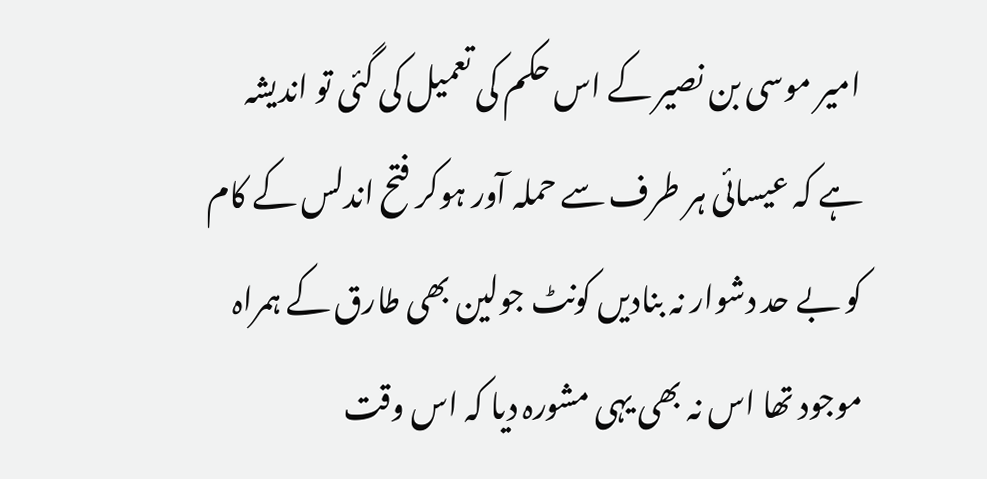امیر موسی بن نصیر کے اس حکم کی تعمیل کی گئی تو اندیشہ ہے کہ عیسائی ہر طرف سے حملہ آور ہوکر فتح اندلس کے کام کو بے حد دشوار نہ بنادیں کونٹ جولین بھی طارق کے ہمراہ موجود تھا اس نہ بھی یہی مشورہ دیا کہ اس وقت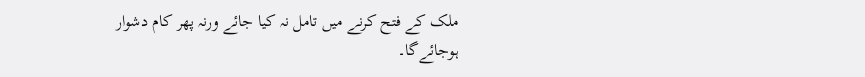ملک کے فتح کرنے میں تامل نہ کیا جائے ورنہ پھر کام دشوار ہوجائےگا۔